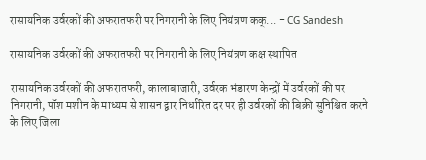रासायनिक उर्वरकों की अफरातफरी पर निगरानी के लिए नियंत्रण कक्... - CG Sandesh

रासायनिक उर्वरकों की अफरातफरी पर निगरानी के लिए नियंत्रण कक्ष स्थापित

रासायनिक उर्वरकों की अफरातफरी, कालाबाजारी, उर्वरक भंडारण केन्द्रों में उर्वरकों की पर निगरानी, पॉश मशीन के माध्यम से शासन द्वार निर्धारित दर पर ही उर्वरकों की बिक्री सुनिश्चित करने के लिए जिला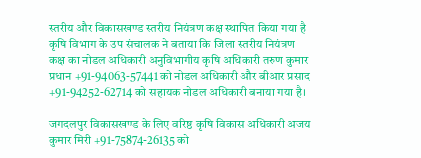स्तरीय और विकासखण्ड स्तरीय नियंत्रण कक्ष स्थापित किया गया है कृषि विभाग के उप संचालक ने बताया कि जिला स्तरीय नियंत्रण कक्ष का नोडल अधिकारी अनुविभागीय कृषि अधिकारी तरुण कुमार प्रधान +91-94063-57441 को नोडल अधिकारी और बीआर प्रसाद +91-94252-62714 को सहायक नोडल अधिकारी बनाया गया है।

जगदलपुर विकासखण्ड के लिए वरिष्ठ कृषि विकास अधिकारी अजय कुमार मिरी +91-75874-26135 को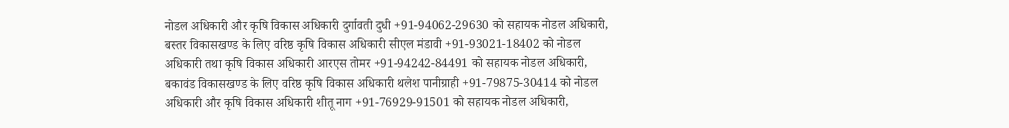नोडल अधिकारी और कृषि विकास अधिकारी दुर्गावती दुधी +91-94062-29630 को सहायक नोडल अधिकारी, बस्तर विकासखण्ड के लिए वरिष्ठ कृषि विकास अधिकारी सीएल मंडावी +91-93021-18402 को नोडल अधिकारी तथा कृषि विकास अधिकारी आरएस तोमर +91-94242-84491 को सहायक नोडल अधिकारी, बकावंड विकासखण्ड के लिए वरिष्ठ कृषि विकास अधिकारी थलेश पानीग्राही +91-79875-30414 को नोडल अधिकारी और कृषि विकास अधिकारी शीतू नाग +91-76929-91501 को सहायक नोडल अधिकारी,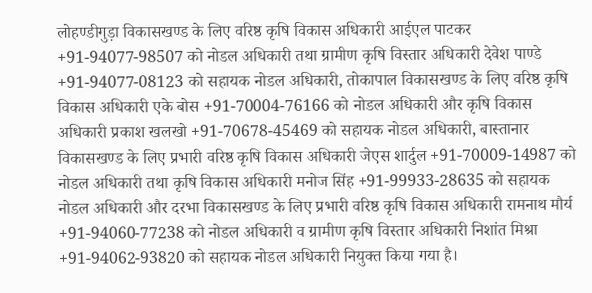लोहण्डीगुड़ा विकासखण्ड के लिए वरिष्ठ कृषि विकास अधिकारी आईएल पाटकर +91-94077-98507 को नोडल अधिकारी तथा ग्रामीण कृषि विस्तार अधिकारी देवेश पाण्डे +91-94077-08123 को सहायक नोडल अधिकारी, तोकापाल विकासखण्ड के लिए वरिष्ठ कृषि विकास अधिकारी एके बोस +91-70004-76166 को नोडल अधिकारी और कृषि विकास अधिकारी प्रकाश खलखो +91-70678-45469 को सहायक नोडल अधिकारी, बास्तानार विकासखण्ड के लिए प्रभारी वरिष्ठ कृषि विकास अधिकारी जेएस शार्दुल +91-70009-14987 को नोडल अधिकारी तथा कृषि विकास अधिकारी मनोज सिंह +91-99933-28635 को सहायक नोडल अधिकारी और दरभा विकासखण्ड के लिए प्रभारी वरिष्ठ कृषि विकास अधिकारी रामनाथ मौर्य +91-94060-77238 को नोडल अधिकारी व ग्रामीण कृषि विस्तार अधिकारी निशांत मिश्रा +91-94062-93820 को सहायक नोडल अधिकारी नियुक्त किया गया है।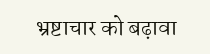भ्रष्टाचार को बढ़ावा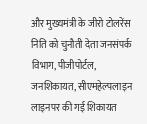और मुख्यमंत्री के जीरो टोलरेंस निति को चुनौती देता जनसंपर्क विभाग, पीजीपोर्टल, जनशिकायत, सीएमहेल्पलाइन लाइनपर की गई शिकायत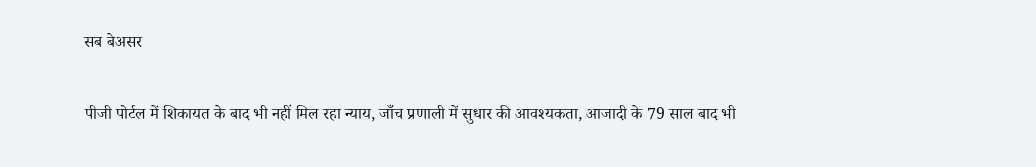सब बेअसर

पीजी पोर्टल में शिकायत के बाद भी नहीं मिल रहा न्याय, जाँच प्रणाली में सुधार की आवश्यकता, आजादी के 79 साल बाद भी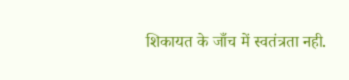शिकायत के जाँच में स्वतंत्रता नही.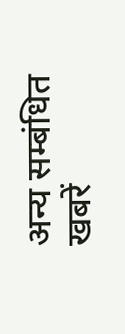अन्य सम्बंधित खबरें